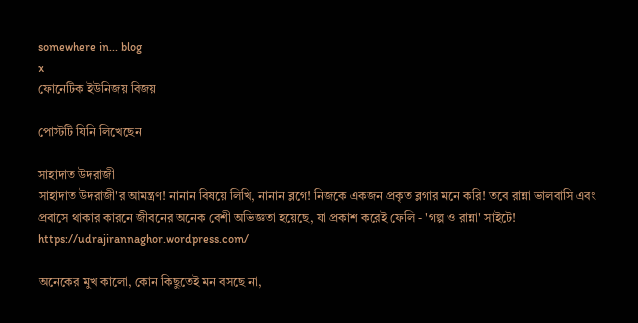somewhere in... blog
x
ফোনেটিক ইউনিজয় বিজয়

পোস্টটি যিনি লিখেছেন

সাহাদাত উদরাজী
সাহাদাত উদরাজী'র আমন্ত্রণ! নানান বিষয়ে লিখি, নানান ব্লগে! নিজকে একজন প্রকৃত ব্লগার মনে করি! তবে রান্না ভালবাসি এবং প্রবাসে থাকার কারনে জীবনের অনেক বেশী অভিজ্ঞতা হয়েছে, যা প্রকাশ করেই ফেলি - 'গল্প ও রান্না' সাইটে! https://udrajirannaghor.wordpress.com/

অনেকের মুখ কালো, কোন কিছুতেই মন বসছে না,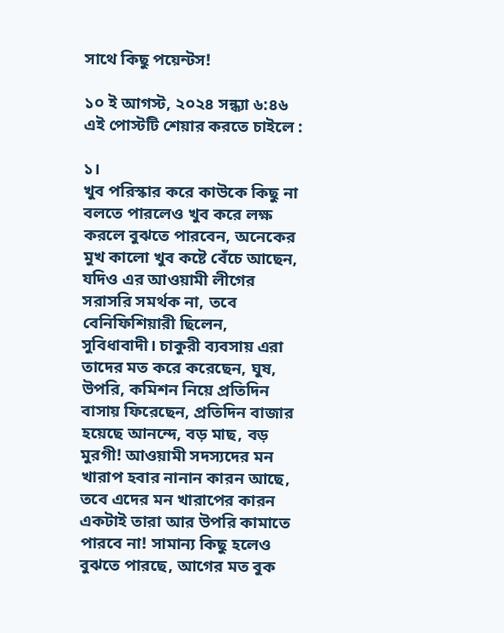সাথে কিছু পয়েন্টস!

১০ ই আগস্ট, ২০২৪ সন্ধ্যা ৬:৪৬
এই পোস্টটি শেয়ার করতে চাইলে :

১।
খুব পরিস্কার করে কাউকে কিছু না বলতে পারলেও খুব করে লক্ষ করলে বুঝতে পারবেন, অনেকের মুখ কালো খুব কষ্টে বেঁচে আছেন, যদিও এর আওয়ামী লীগের সরাসরি সমর্থক না, তবে বেনিফিশিয়ারী ছিলেন, সুবিধাবাদী। চাকুরী ব্যবসায় এরা তাদের মত করে করেছেন, ঘুষ, উপরি, কমিশন নিয়ে প্রতিদিন বাসায় ফিরেছেন, প্রতিদিন বাজার হয়েছে আনন্দে, বড় মাছ, বড় মুরগী! আওয়ামী সদস্যদের মন খারাপ হবার নানান কারন আছে, তবে এদের মন খারাপের কারন একটাই তারা আর উপরি কামাতে পারবে না! সামান্য কিছু হলেও বুঝতে পারছে, আগের মত বুক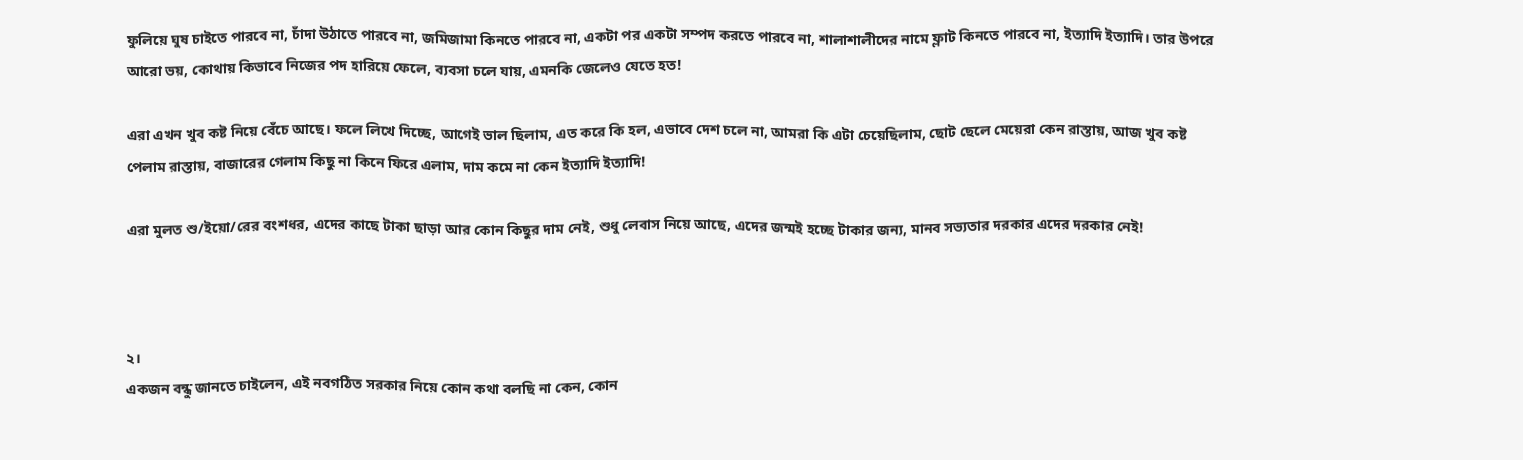ফুলিয়ে ঘুষ চাইতে পারবে না, চাঁদা উঠাতে পারবে না, জমিজামা কিনতে পারবে না, একটা পর একটা সম্পদ করতে পারবে না, শালাশালীদের নামে ফ্লাট কিনতে পারবে না, ইত্যাদি ইত্যাদি। তার উপরে আরো ভয়, কোথায় কিভাবে নিজের পদ হারিয়ে ফেলে, ব্যবসা চলে যায়, এমনকি জেলেও যেতে হত!

এরা এখন খুব কষ্ট নিয়ে বেঁচে আছে। ফলে লিখে দিচ্ছে, আগেই ভাল ছিলাম, এত করে কি হল, এভাবে দেশ চলে না, আমরা কি এটা চেয়েছিলাম, ছোট ছেলে মেয়েরা কেন রাস্তায়, আজ খুব কষ্ট পেলাম রাস্তায়, বাজারের গেলাম কিছু না কিনে ফিরে এলাম, দাম কমে না কেন ইত্যাদি ইত্যাদি!

এরা মুলত শু/ইয়ো/রের বংশধর, এদের কাছে টাকা ছাড়া আর কোন কিছুর দাম নেই, শুধু লেবাস নিয়ে আছে, এদের জন্মই হচ্ছে টাকার জন্য, মানব সভ্যতার দরকার এদের দরকার নেই!



২।
একজন বন্ধু জানতে চাইলেন, এই নবগঠিত সরকার নিয়ে কোন কথা বলছি না কেন, কোন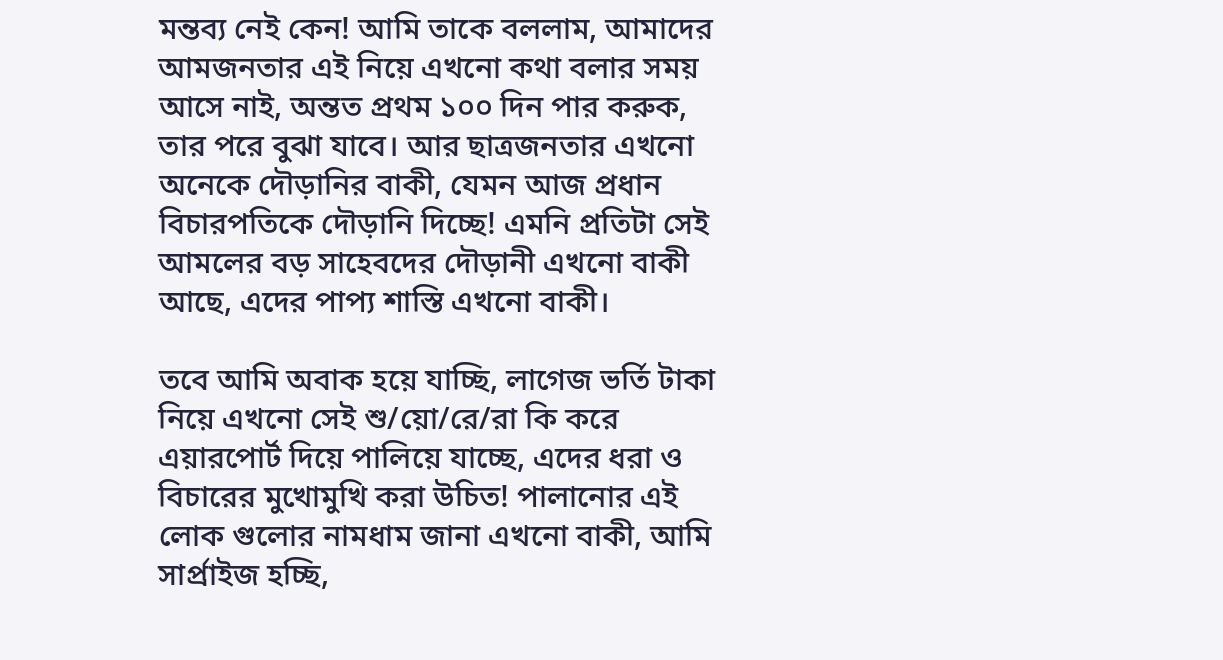মন্তব্য নেই কেন! আমি তাকে বললাম, আমাদের আমজনতার এই নিয়ে এখনো কথা বলার সময় আসে নাই, অন্তত প্রথম ১০০ দিন পার করুক, তার পরে বুঝা যাবে। আর ছাত্রজনতার এখনো অনেকে দৌড়ানির বাকী, যেমন আজ প্রধান বিচারপতিকে দৌড়ানি দিচ্ছে! এমনি প্রতিটা সেই আমলের বড় সাহেবদের দৌড়ানী এখনো বাকী আছে, এদের পাপ্য শাস্তি এখনো বাকী।

তবে আমি অবাক হয়ে যাচ্ছি, লাগেজ ভর্তি টাকা নিয়ে এখনো সেই শু/য়ো/রে/রা কি করে এয়ারপোর্ট দিয়ে পালিয়ে যাচ্ছে, এদের ধরা ও বিচারের মুখোমুখি করা উচিত! পালানোর এই লোক গুলোর নামধাম জানা এখনো বাকী, আমি সার্প্রাইজ হচ্ছি,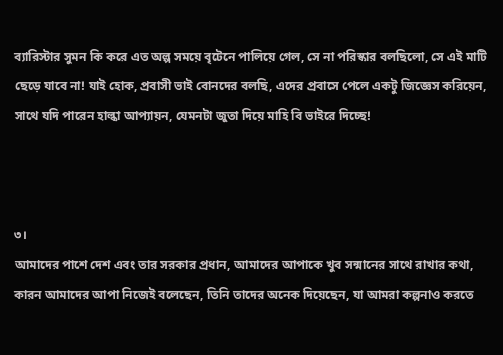ব্যারিস্টার সুমন কি করে এত অল্প সময়ে বৃটেনে পালিয়ে গেল, সে না পরিস্কার বলছিলো, সে এই মাটি ছেড়ে যাবে না! যাই হোক, প্রবাসী ভাই বোনদের বলছি, এদের প্রবাসে পেলে একটু জিজ্ঞেস করিয়েন, সাথে যদি পারেন হাল্কা আপ্যায়ন, যেমনটা জুতা দিয়ে মাহি বি ভাইরে দিচ্ছে!



৩।
আমাদের পাশে দেশ এবং তার সরকার প্রধান, আমাদের আপাকে খুব সন্মানের সাথে রাখার কথা, কারন আমাদের আপা নিজেই বলেছেন, তিনি তাদের অনেক দিয়েছেন, যা আমরা কল্পনাও করতে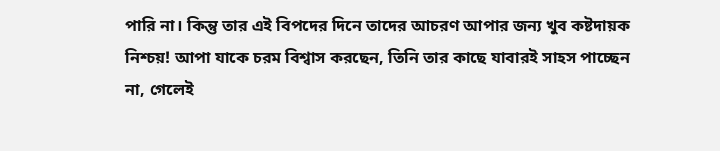পারি না। কিন্তু তার এই বিপদের দিনে তাদের আচরণ আপার জন্য খুব কষ্টদায়ক নিশ্চয়! আপা যাকে চরম বিশ্বাস করছেন, তিনি তার কাছে যাবারই সাহস পাচ্ছেন না, গেলেই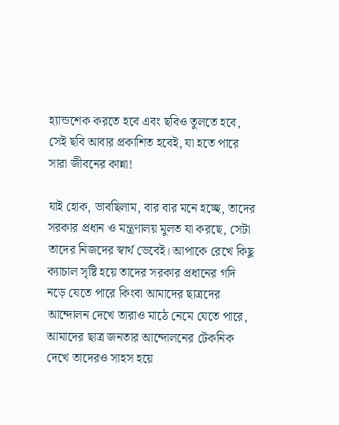হ্যান্ডশেক করতে হবে এবং ছবিও তুলতে হবে, সেই ছবি আবার প্রকাশিত হবেই, যা হতে পারে সারা জীবনের কান্না!

যাই হোক, ভাবছিলাম, বার বার মনে হচ্ছে, তাদের সরকার প্রধান ও মন্ত্রণালয় মুলত যা করছে, সেটা তাদের নিজদের স্বার্থ ভেবেই। আপাকে রেখে কিছু ক্যাচাল সৃষ্টি হয়ে তাদের সরকার প্রধানের গদি নড়ে যেতে পারে কিংবা আমাদের ছাত্রদের আন্দোলন দেখে তারাও মাঠে নেমে যেতে পারে, আমাদের ছাত্র জনতার আন্দোলনের টেকনিক দেখে তাদেরও সাহস হয়ে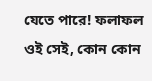যেতে পারে! ফলাফল ওই সেই, কোন কোন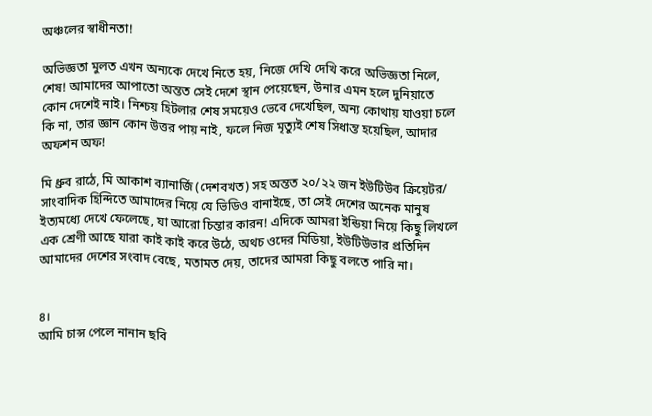অঞ্চলের স্বাধীনতা!

অভিজ্ঞতা মুলত এখন অন্যকে দেখে নিতে হয়, নিজে দেখি দেখি করে অভিজ্ঞতা নিলে, শেষ! আমাদের আপাতো অন্তত সেই দেশে স্থান পেয়েছেন, উনার এমন হলে দুনিয়াতে কোন দেশেই নাই। নিশ্চয় হিটলার শেষ সময়েও ভেবে দেখেছিল, অন্য কোথায় যাওয়া চলে কি না, তার জ্ঞান কোন উত্তর পায় নাই, ফলে নিজ মৃত্যুই শেষ সিধান্ত হয়েছিল, আদার অফশন অফ!

মি ধ্রুব রাঠে, মি আকাশ ব্যানার্জি (দেশবখত) সহ অন্তত ২০/২২ জন ইউটিউব ক্রিয়েটর/ সাংবাদিক হিন্দিতে আমাদের নিয়ে যে ভিডিও বানাইছে, তা সেই দেশের অনেক মানুষ ইত্যমধ্যে দেখে ফেলেছে, যা আরো চিন্তার কারন! এদিকে আমরা ইন্ডিয়া নিয়ে কিছু লিখলে এক শ্রেণী আছে যারা কাই কাই করে উঠে, অথচ ওদের মিডিয়া, ইউটিউভার প্রতিদিন আমাদের দেশের সংবাদ বেছে, মতামত দেয়, তাদের আমরা কিছু বলতে পারি না।


৪।
আমি চান্স পেলে নানান ছবি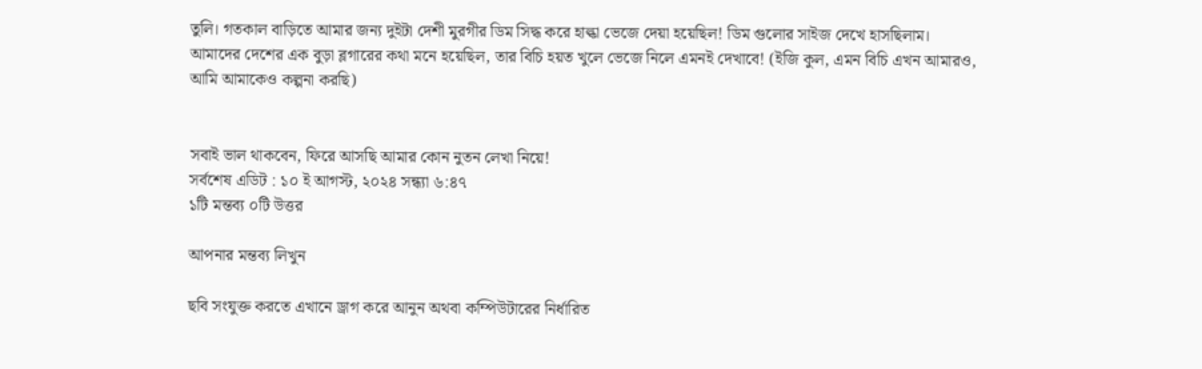তুলি। গতকাল বাড়িতে আমার জন্য দুইটা দেশী মুরগীর ডিম সিদ্ধ করে হাল্কা ভেজে দেয়া হয়েছিল! ডিম গুলোর সাইজ দেখে হাসছিলাম। আমাদের দেশের এক বুড়া ব্লগারের কথা মনে হয়েছিল, তার বিচি হয়ত খুলে ভেজে নিলে এমনই দেখাবে! (ইজি কুল, এমন বিচি এখন আমারও, আমি আমাকেও কল্পনা করছি)


সবাই ভাল থাকবেন, ফিরে আসছি আমার কোন নুতন লেখা নিয়ে!
সর্বশেষ এডিট : ১০ ই আগস্ট, ২০২৪ সন্ধ্যা ৬:৪৭
১টি মন্তব্য ০টি উত্তর

আপনার মন্তব্য লিখুন

ছবি সংযুক্ত করতে এখানে ড্রাগ করে আনুন অথবা কম্পিউটারের নির্ধারিত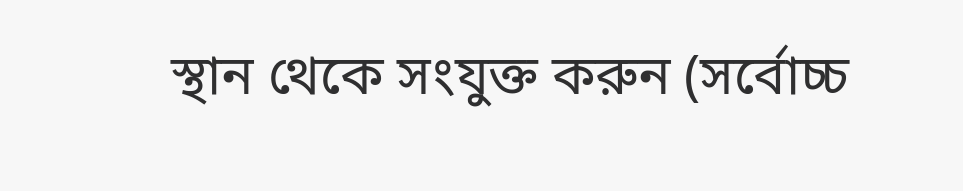স্থান থেকে সংযুক্ত করুন (সর্বোচ্চ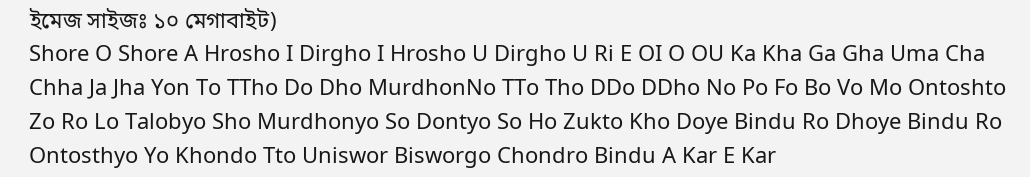ইমেজ সাইজঃ ১০ মেগাবাইট)
Shore O Shore A Hrosho I Dirgho I Hrosho U Dirgho U Ri E OI O OU Ka Kha Ga Gha Uma Cha Chha Ja Jha Yon To TTho Do Dho MurdhonNo TTo Tho DDo DDho No Po Fo Bo Vo Mo Ontoshto Zo Ro Lo Talobyo Sho Murdhonyo So Dontyo So Ho Zukto Kho Doye Bindu Ro Dhoye Bindu Ro Ontosthyo Yo Khondo Tto Uniswor Bisworgo Chondro Bindu A Kar E Kar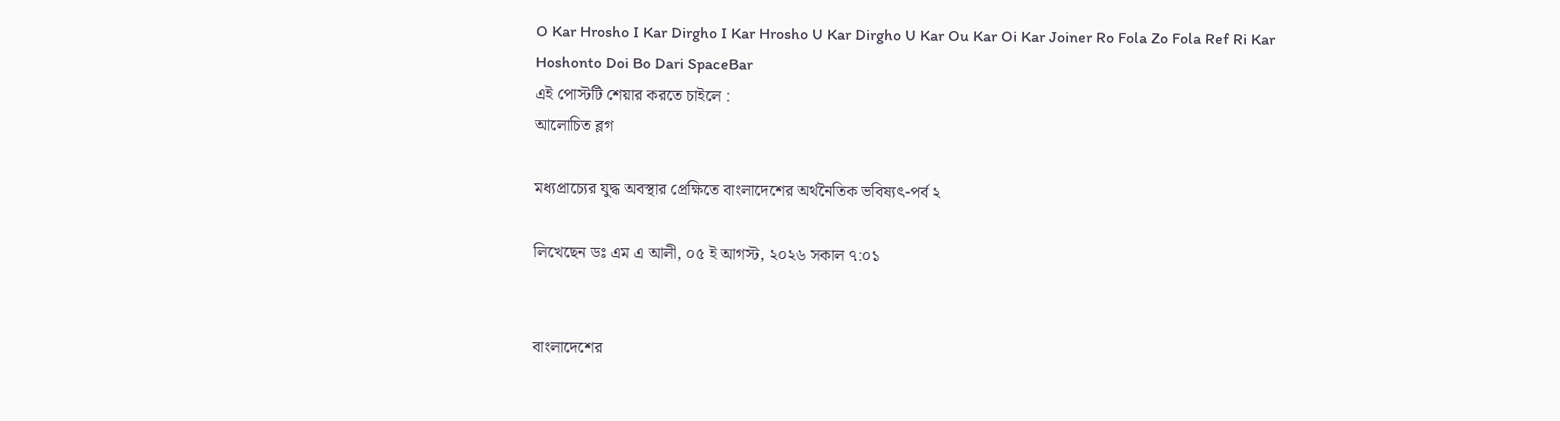O Kar Hrosho I Kar Dirgho I Kar Hrosho U Kar Dirgho U Kar Ou Kar Oi Kar Joiner Ro Fola Zo Fola Ref Ri Kar Hoshonto Doi Bo Dari SpaceBar
এই পোস্টটি শেয়ার করতে চাইলে :
আলোচিত ব্লগ

মধ্যপ্রাচ্যের যুদ্ধ অবস্থার প্রেক্ষিতে বাংলাদেশের অর্থনৈতিক ভবিষ্যৎ-পর্ব ২

লিখেছেন ডঃ এম এ আলী, ০৫ ই আগস্ট, ২০২৬ সকাল ৭:০১


বাংলাদেশের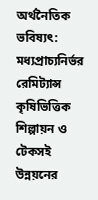অর্থনৈতিক ভবিষ্যৎ: মধ্যপ্রাচ্যনির্ভর রেমিট্যান্স কৃষিভিত্তিক শিল্পায়ন ও টেকসই উন্নয়নের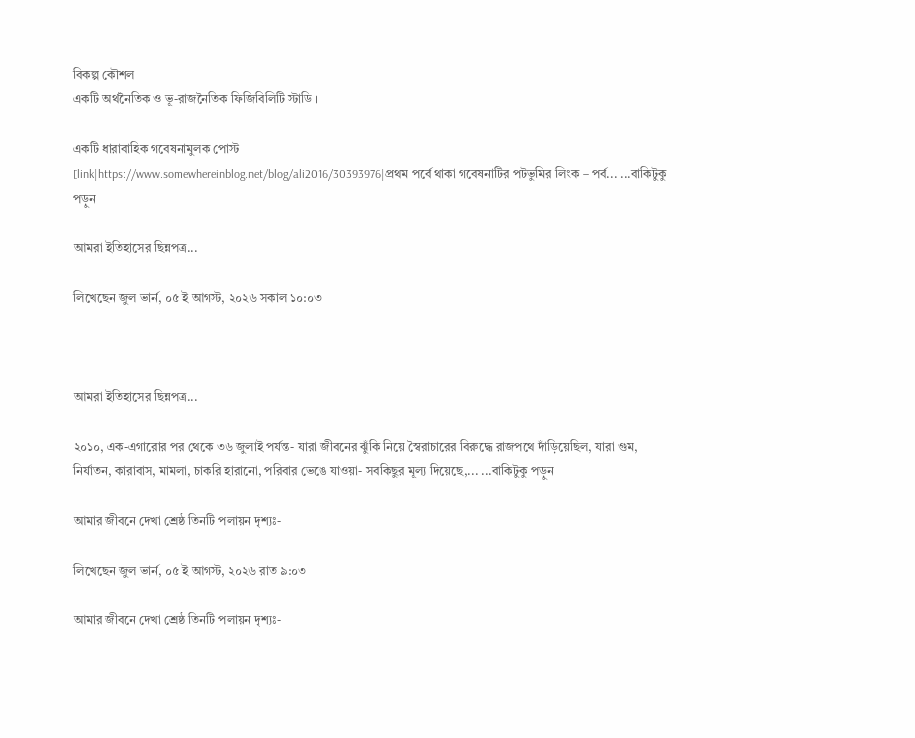বিকল্প কৌশল
একটি অর্থনৈতিক ও ভূ-রাজনৈতিক ফিজিবিলিটি স্টাডি ।

একটি ধারাবাহিক গবেষনামুলক পোস্ট
[link|https://www.somewhereinblog.net/blog/ali2016/30393976|প্রথম পর্বে থাকা গবেষনাটির পটভুমির লিংক – পর্ব... ...বাকিটুকু পড়ুন

আমরা ইতিহাসের ছিন্নপত্র...

লিখেছেন জুল ভার্ন, ০৫ ই আগস্ট, ২০২৬ সকাল ১০:০৩



আমরা ইতিহাসের ছিন্নপত্র...

২০১০, এক-এগারোর পর থেকে ৩৬ জুলাই পর্যন্ত- যারা জীবনের ঝুঁকি নিয়ে স্বৈরাচারের বিরুদ্ধে রাজপথে দাঁড়িয়েছিল, যারা গুম, নির্যাতন, কারাবাস, মামলা, চাকরি হারানো, পরিবার ভেঙে যাওয়া- সবকিছুর মূল্য দিয়েছে,... ...বাকিটুকু পড়ুন

আমার জীবনে দেখা শ্রেষ্ঠ তিনটি পলায়ন দৃশ্যঃ-

লিখেছেন জুল ভার্ন, ০৫ ই আগস্ট, ২০২৬ রাত ৯:০৩

আমার জীবনে দেখা শ্রেষ্ঠ তিনটি পলায়ন দৃশ্যঃ-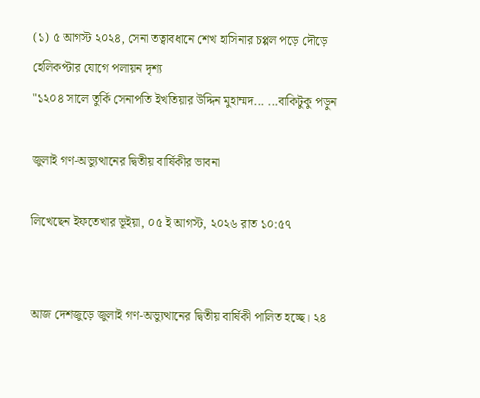(১) ৫ আগস্ট ২০২৪, সেনা তত্বাবধানে শেখ হাসিনার চপ্পল পড়ে দৌড়ে হেলিকপ্টার যোগে পলায়ন দৃশ্য
"১২০৪ সালে তুর্কি সেনাপতি ইখতিয়ার উদ্দিন মুহাম্মদ... ...বাকিটুকু পড়ুন

জুলাই গণ-অভ্যুত্থানের দ্বিতীয় বার্ষিকীর ভাবনা

লিখেছেন ইফতেখার ভূইয়া, ০৫ ই আগস্ট, ২০২৬ রাত ১০:৫৭


আজ দেশজুড়ে জুলাই গণ-অভ্যুত্থানের দ্বিতীয় বার্ষিকী পালিত হচ্ছে। ২৪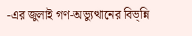-এর জুলাই গণ-অভ্যুত্থানের বিভ্ন্নি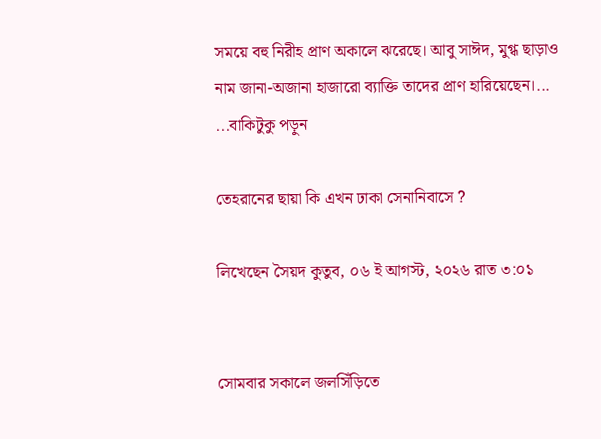সময়ে বহু নিরীহ প্রাণ অকালে ঝরেছে। আবু সাঈদ, মুগ্ধ ছাড়াও নাম জানা-অজানা হাজারো ব্যাক্তি তাদের প্রাণ হারিয়েছেন।... ...বাকিটুকু পড়ুন

তেহরানের ছায়া কি এখন ঢাকা সেনানিবাসে ?

লিখেছেন সৈয়দ কুতুব, ০৬ ই আগস্ট, ২০২৬ রাত ৩:০১


সোমবার সকালে জলসিঁড়িতে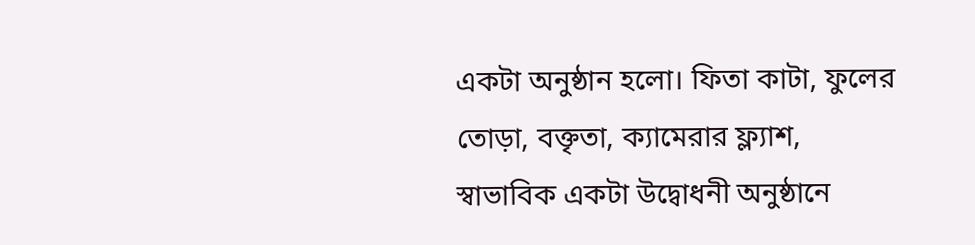একটা অনুষ্ঠান হলো। ফিতা কাটা, ফুলের তোড়া, বক্তৃতা, ক্যামেরার ফ্ল্যাশ, স্বাভাবিক একটা উদ্বোধনী অনুষ্ঠানে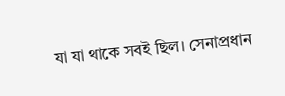যা যা থাকে সবই ছিল। সেনাপ্রধান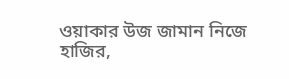ওয়াকার উজ জামান নিজে হাজির,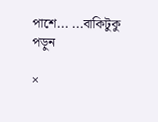পাশে... ...বাকিটুকু পড়ুন

×